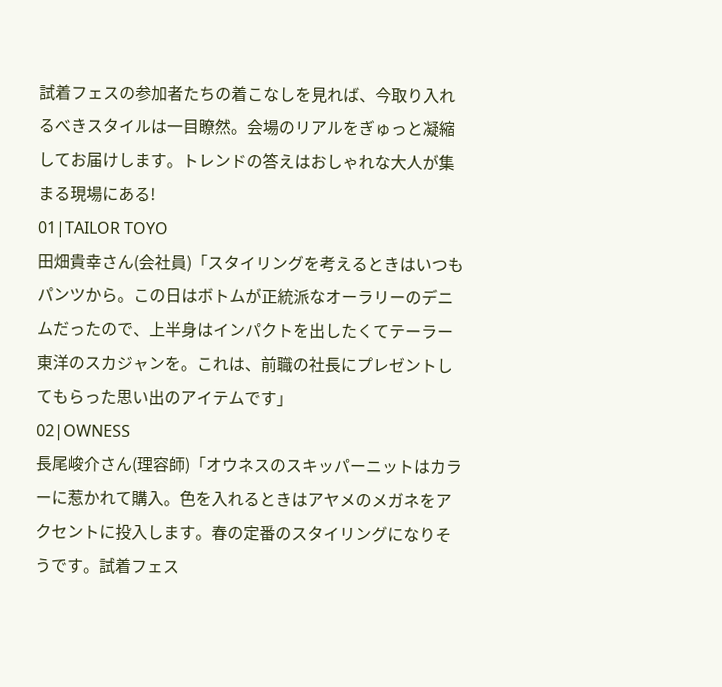試着フェスの参加者たちの着こなしを見れば、今取り入れるべきスタイルは一目瞭然。会場のリアルをぎゅっと凝縮してお届けします。トレンドの答えはおしゃれな大人が集まる現場にある!
01|TAILOR TOYO
田畑貴幸さん(会社員)「スタイリングを考えるときはいつもパンツから。この日はボトムが正統派なオーラリーのデニムだったので、上半身はインパクトを出したくてテーラー東洋のスカジャンを。これは、前職の社長にプレゼントしてもらった思い出のアイテムです」
02|OWNESS
長尾峻介さん(理容師)「オウネスのスキッパーニットはカラーに惹かれて購入。色を入れるときはアヤメのメガネをアクセントに投入します。春の定番のスタイリングになりそうです。試着フェス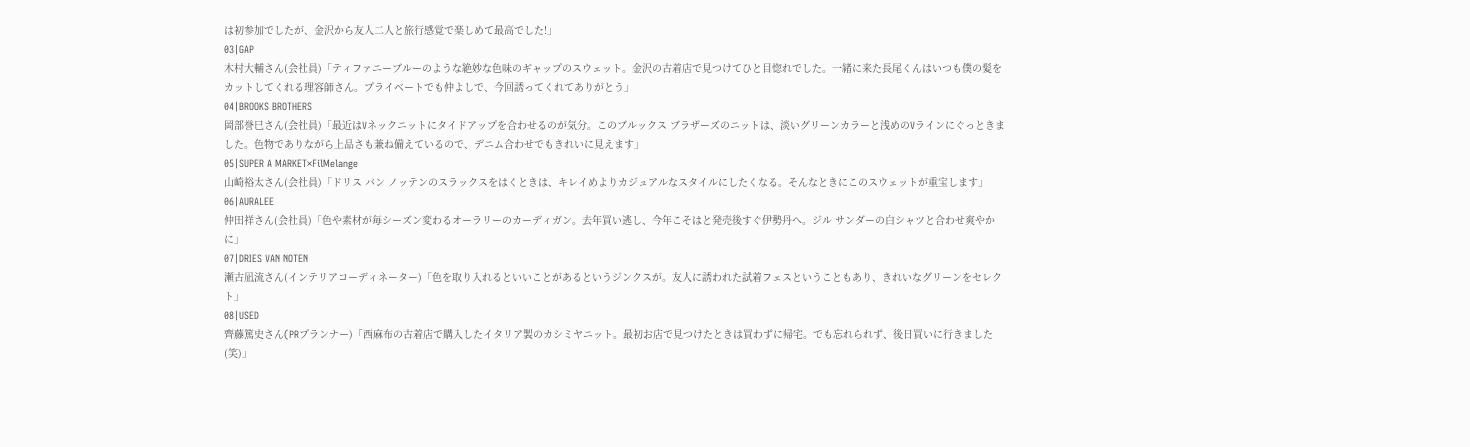は初参加でしたが、金沢から友人二人と旅行感覚で楽しめて最高でした!」
03|GAP
木村大輔さん(会社員)「ティファニーブルーのような絶妙な色味のギャップのスウェット。金沢の古着店で見つけてひと目惚れでした。一緒に来た長尾くんはいつも僕の髪をカットしてくれる理容師さん。プライベートでも仲よしで、今回誘ってくれてありがとう」
04|BROOKS BROTHERS
岡部誉巳さん(会社員)「最近はVネックニットにタイドアップを合わせるのが気分。このブルックス ブラザーズのニットは、淡いグリーンカラーと浅めのVラインにぐっときました。色物でありながら上品さも兼ね備えているので、デニム合わせでもきれいに見えます」
05|SUPER A MARKET×FilMelange
山崎裕太さん(会社員)「ドリス バン ノッテンのスラックスをはくときは、キレイめよりカジュアルなスタイルにしたくなる。そんなときにこのスウェットが重宝します」
06|AURALEE
仲田祥さん(会社員)「色や素材が毎シーズン変わるオーラリーのカーディガン。去年買い逃し、今年こそはと発売後すぐ伊勢丹へ。ジル サンダーの白シャツと合わせ爽やかに」
07|DRIES VAN NOTEN
瀬古凪流さん(インテリアコーディネーター)「色を取り入れるといいことがあるというジンクスが。友人に誘われた試着フェスということもあり、きれいなグリーンをセレクト」
08|USED
齊藤篤史さん(PRプランナー)「西麻布の古着店で購入したイタリア製のカシミヤニット。最初お店で見つけたときは買わずに帰宅。でも忘れられず、後日買いに行きました(笑)」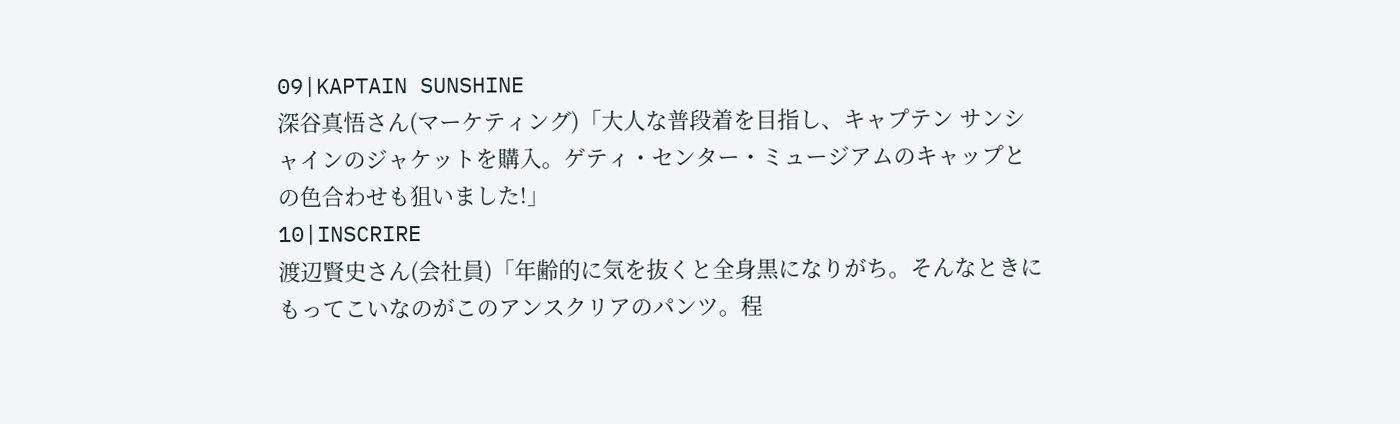09|KAPTAIN SUNSHINE
深谷真悟さん(マーケティング)「大人な普段着を目指し、キャプテン サンシャインのジャケットを購入。ゲティ・センター・ミュージアムのキャップとの色合わせも狙いました!」
10|INSCRIRE
渡辺賢史さん(会社員)「年齢的に気を抜くと全身黒になりがち。そんなときにもってこいなのがこのアンスクリアのパンツ。程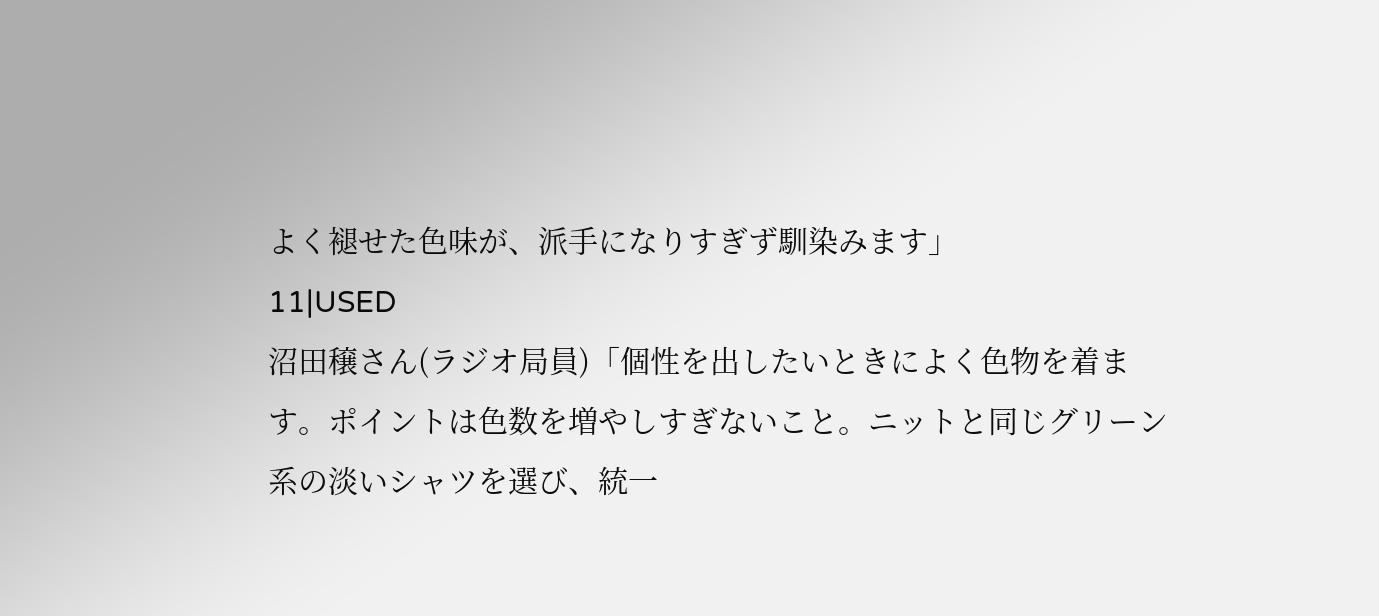よく褪せた色味が、派手になりすぎず馴染みます」
11|USED
沼田穣さん(ラジオ局員)「個性を出したいときによく色物を着ます。ポイントは色数を増やしすぎないこと。ニットと同じグリーン系の淡いシャツを選び、統一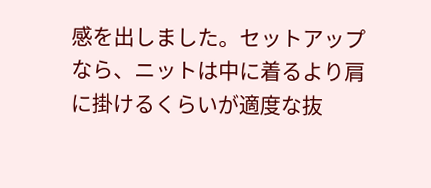感を出しました。セットアップなら、ニットは中に着るより肩に掛けるくらいが適度な抜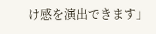け感を演出できます」